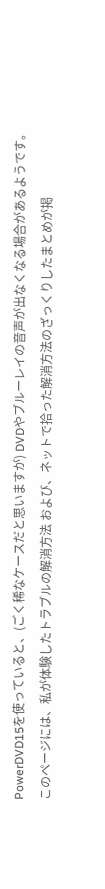PowerDVD15を使っていると、(ごく稀なケースだと思いますが) DVDやブルーレイの音声が出なくなる場合があるようです。
このページには、私が体験したトラブルの解消方法 および、ネットで拾った解消方法のざっくりしたまとめが掲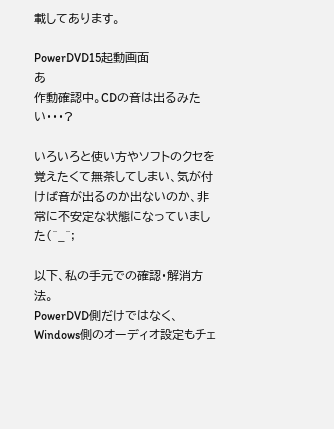載してあります。

PowerDVD15起動画面
あ
作動確認中。CDの音は出るみたい・・・?

いろいろと使い方やソフトのクセを覚えたくて無茶してしまい、気が付けば音が出るのか出ないのか、非常に不安定な状態になっていました(^_^;

以下、私の手元での確認・解消方法。
PowerDVD側だけではなく、Windows側のオーディオ設定もチェ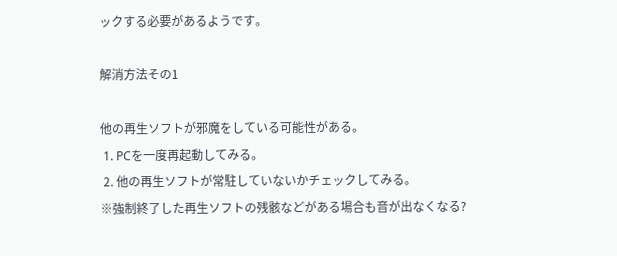ックする必要があるようです。

解消方法その1

他の再生ソフトが邪魔をしている可能性がある。
 1. PCを一度再起動してみる。
 2. 他の再生ソフトが常駐していないかチェックしてみる。
※強制終了した再生ソフトの残骸などがある場合も音が出なくなる?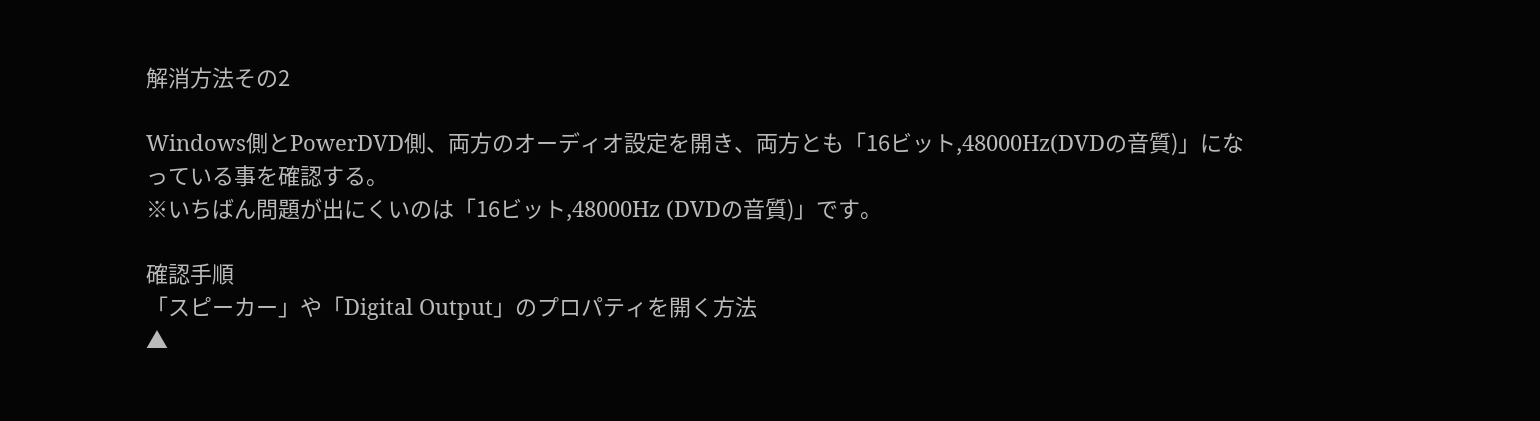解消方法その2

Windows側とPowerDVD側、両方のオーディオ設定を開き、両方とも「16ビット,48000Hz(DVDの音質)」になっている事を確認する。
※いちばん問題が出にくいのは「16ビット,48000Hz (DVDの音質)」です。

確認手順
「スピーカー」や「Digital Output」のプロパティを開く方法
▲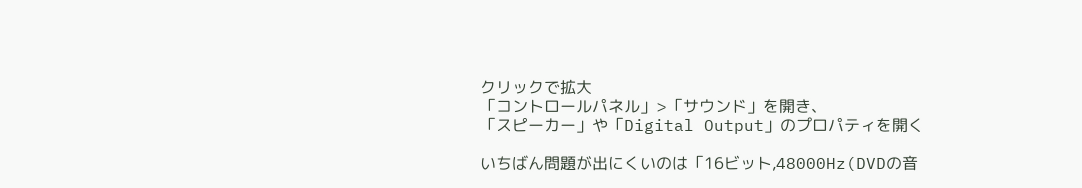クリックで拡大
「コントロールパネル」>「サウンド」を開き、
「スピーカー」や「Digital Output」のプロパティを開く

いちばん問題が出にくいのは「16ビット,48000Hz(DVDの音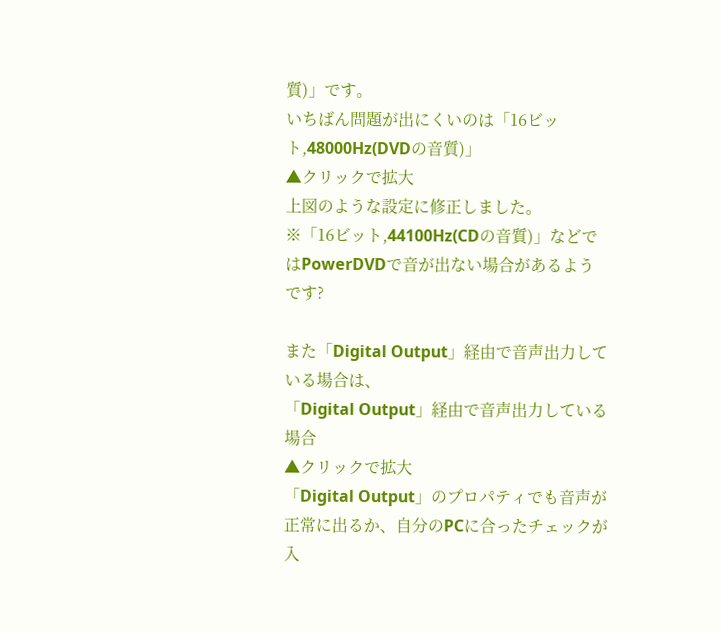質)」です。
いちばん問題が出にくいのは「16ビット,48000Hz(DVDの音質)」
▲クリックで拡大
上図のような設定に修正しました。
※「16ビット,44100Hz(CDの音質)」などではPowerDVDで音が出ない場合があるようです?

また「Digital Output」経由で音声出力している場合は、
「Digital Output」経由で音声出力している場合
▲クリックで拡大
「Digital Output」のプロパティでも音声が正常に出るか、自分のPCに合ったチェックが入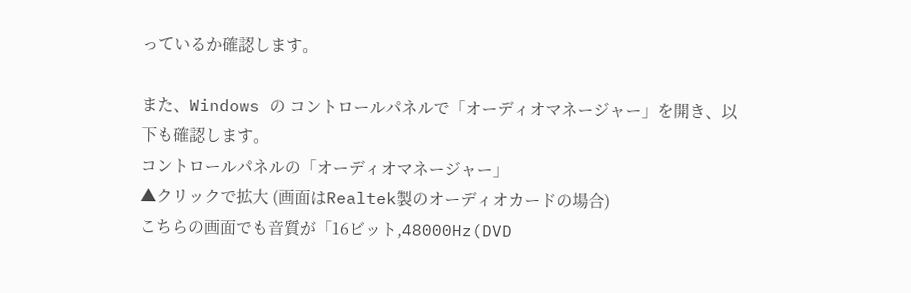っているか確認します。

また、Windows の コントロールパネルで「オーディオマネージャー」を開き、以下も確認します。
コントロールパネルの「オーディオマネージャー」
▲クリックで拡大 (画面はRealtek製のオーディオカードの場合)
こちらの画面でも音質が「16ビット,48000Hz(DVD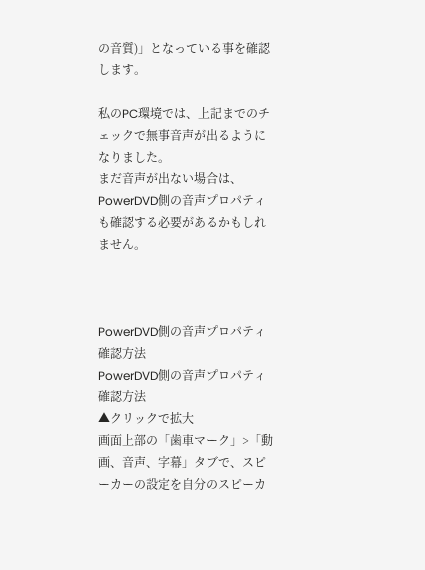の音質)」となっている事を確認します。

私のPC環境では、上記までのチェックで無事音声が出るようになりました。
まだ音声が出ない場合は、PowerDVD側の音声プロパティも確認する必要があるかもしれません。



PowerDVD側の音声プロパティ確認方法
PowerDVD側の音声プロパティ確認方法
▲クリックで拡大
画面上部の「歯車マーク」>「動画、音声、字幕」タブで、スピーカーの設定を自分のスピーカ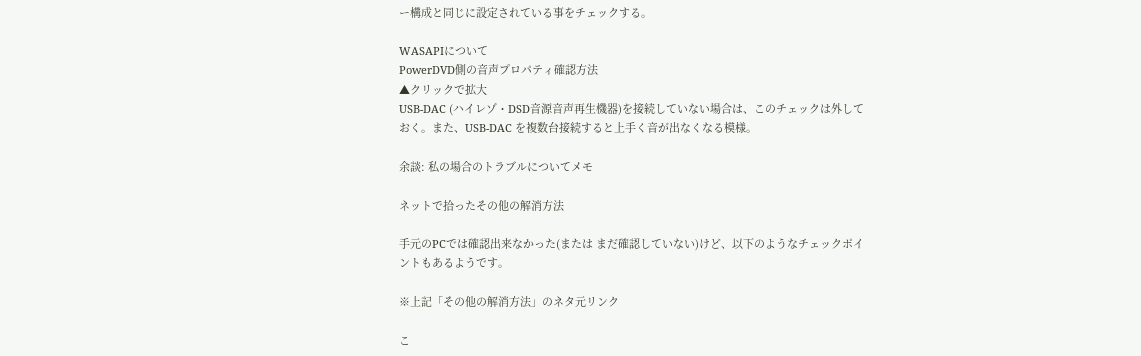ー構成と同じに設定されている事をチェックする。

WASAPIについて
PowerDVD側の音声プロパティ確認方法
▲クリックで拡大
USB-DAC (ハイレゾ・DSD音源音声再生機器)を接続していない場合は、このチェックは外しておく。また、USB-DAC を複数台接続すると上手く音が出なくなる模様。

余談: 私の場合のトラブルについてメモ

ネットで拾ったその他の解消方法

手元のPCでは確認出来なかった(または まだ確認していない)けど、以下のようなチェックポイントもあるようです。

※上記「その他の解消方法」のネタ元リンク

こ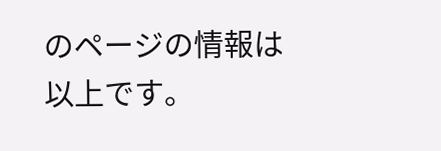のページの情報は 以上です。